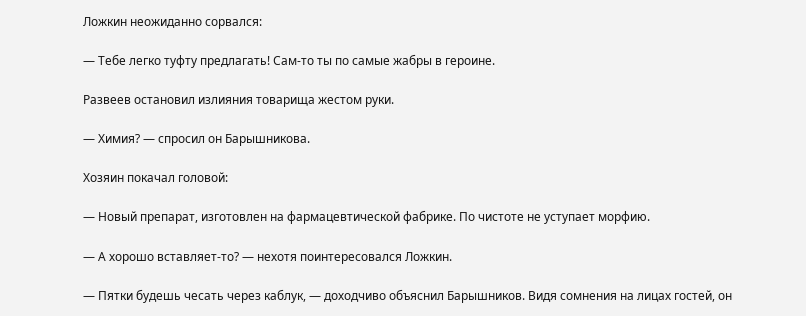Ложкин неожиданно сорвался:

— Тебе легко туфту предлагать! Сам-то ты по самые жабры в героине.

Развеев остановил излияния товарища жестом руки.

— Химия? — спросил он Барышникова.

Хозяин покачал головой:

— Новый препарат, изготовлен на фармацевтической фабрике. По чистоте не уступает морфию.

— А хорошо вставляет-то? — нехотя поинтересовался Ложкин.

— Пятки будешь чесать через каблук, — доходчиво объяснил Барышников. Видя сомнения на лицах гостей, он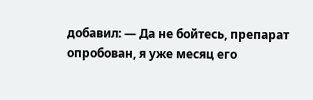добавил: — Да не бойтесь, препарат опробован, я уже месяц его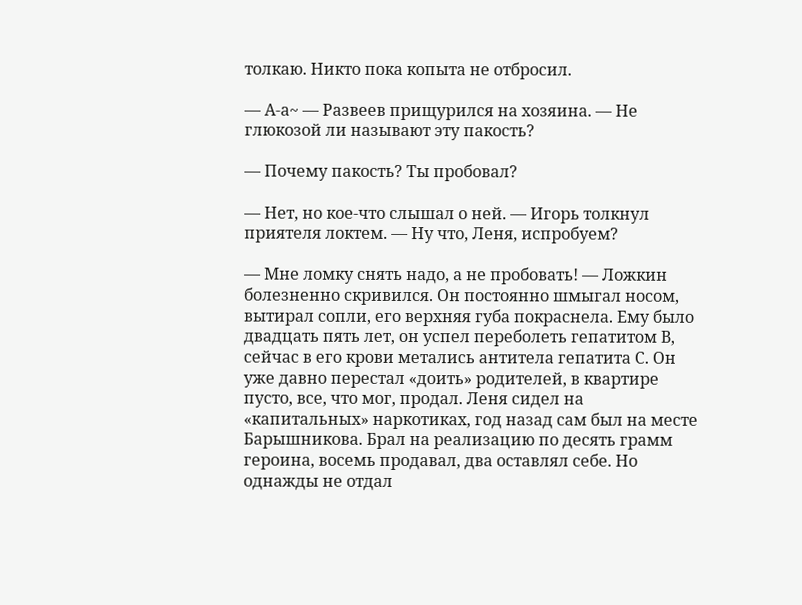толкаю. Никто пока копыта не отбросил.

— А-а~ — Развеев прищурился на хозяина. — Не глюкозой ли называют эту пакость?

— Почему пакость? Ты пробовал?

— Нет, но кое-что слышал о ней. — Игорь толкнул приятеля локтем. — Ну что, Леня, испробуем?

— Мне ломку снять надо, а не пробовать! — Ложкин болезненно скривился. Он постоянно шмыгал носом, вытирал сопли, его верхняя губа покраснела. Ему было двадцать пять лет, он успел переболеть гепатитом В, сейчас в его крови метались антитела гепатита С. Он уже давно перестал «доить» родителей, в квартире пусто, все, что мог, продал. Леня сидел на «капитальных» наркотиках, год назад сам был на месте Барышникова. Брал на реализацию по десять грамм героина, восемь продавал, два оставлял себе. Но однажды не отдал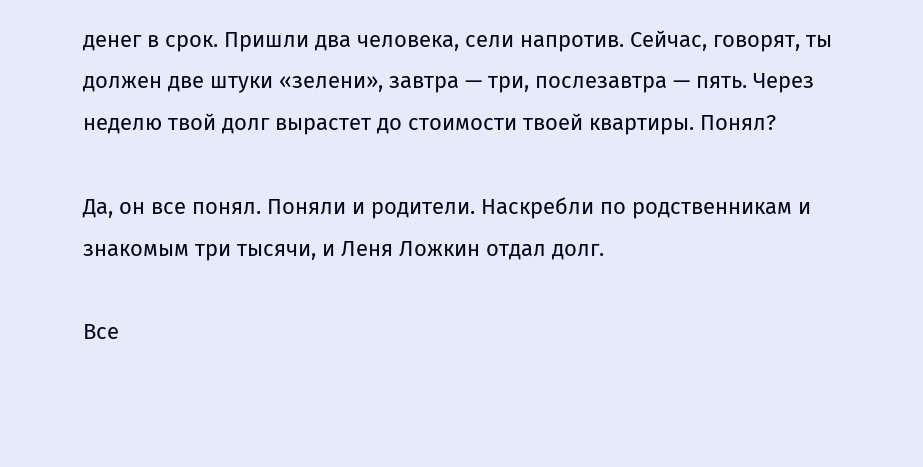денег в срок. Пришли два человека, сели напротив. Сейчас, говорят, ты должен две штуки «зелени», завтра — три, послезавтра — пять. Через неделю твой долг вырастет до стоимости твоей квартиры. Понял?

Да, он все понял. Поняли и родители. Наскребли по родственникам и знакомым три тысячи, и Леня Ложкин отдал долг.

Все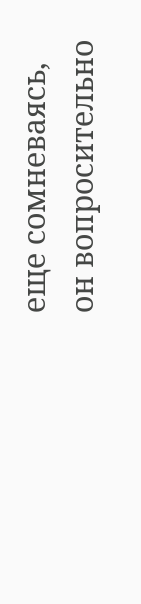еще сомневаясь, он вопросительно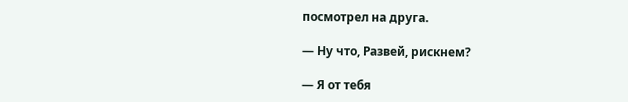посмотрел на друга.

— Ну что, Развей, рискнем?

— Я от тебя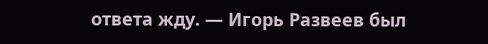ответа жду. — Игорь Развеев был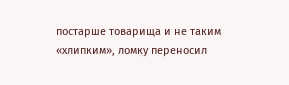постарше товарища и не таким «хлипким», ломку переносил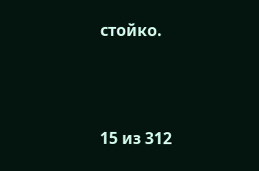стойко.



15 из 312